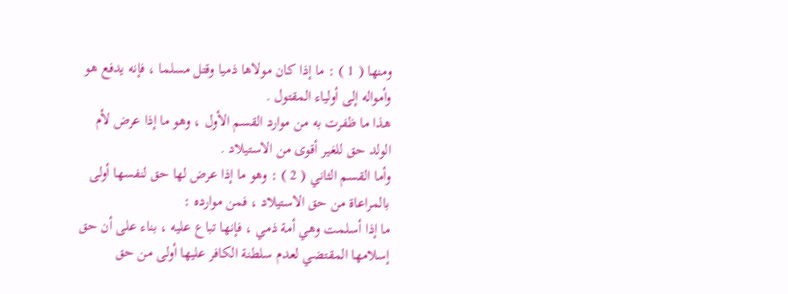ومنها ( 1 ) : ما إذا كان مولاها ذميا وقتل مسلما ، فإنه يدفع هو
وأمواله إلى أولياء المقتول .
هذا ما ظفرت به من موارد القسم الأول ، وهو ما إذا عرض لأم
الولد حق للغير أقوى من الاستيلاد .
وأما القسم الثاني ( 2 ) : وهو ما إذا عرض لها حق لنفسها أولى
بالمراعاة من حق الاستيلاد ، فمن موارده :
ما إذا أسلمت وهي أمة ذمي ، فإنها تباع عليه ، بناء على أن حق
إسلامها المقتضي لعدم سلطنة الكافر عليها أولى من حق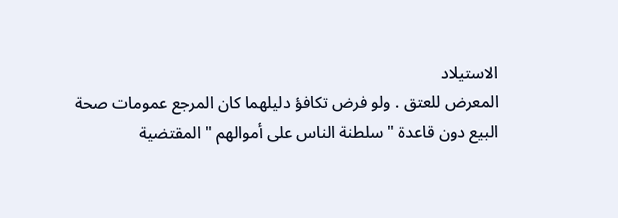الاستيلاد
المعرض للعتق . ولو فرض تكافؤ دليلهما كان المرجع عمومات صحة
البيع دون قاعدة " سلطنة الناس على أموالهم " المقتضية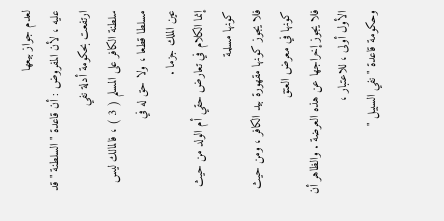لعدم جواز بيعها
عليه ، لأن المفروض : أن قاعدة " السلطنة " قد ارتفعت بحكومة أدلة نفي
سلطنة الكافر على المسلم ( 3 ) ، فالمالك ليس مسلطا قطعا ، ولا حق له في
عين الملك جزما .
إنما الكلام في تعارض حقي أم الولد من حيث كونها مسلمة
فلا يجوز كونها مقهورة بيد الكافر ، ومن حيث كونها في معرض العتق
فلا يجوز إخراجها عن هذه العرضة . والظاهر أن الأول أولى ، للاعتبار ،
وحكومة قاعدة " نفي السبيل "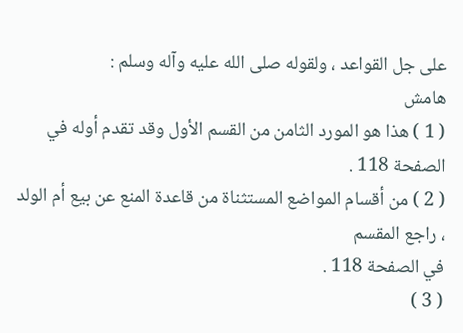على جل القواعد ، ولقوله صلى الله عليه وآله وسلم :
هامش
( 1 ) هذا هو المورد الثامن من القسم الأول وقد تقدم أوله في الصفحة 118 .
( 2 ) من أقسام المواضع المستثناة من قاعدة المنع عن بيع أم الولد ، راجع المقسم
في الصفحة 118 .
( 3 )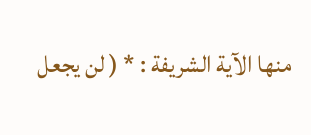منها الآية الشريفة : * ( لن يجعل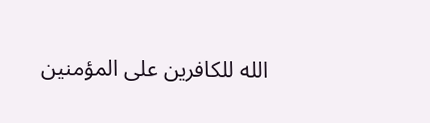الله للكافرين على المؤمنين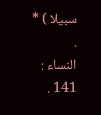سبيلا ) * .
النساء : 141 .